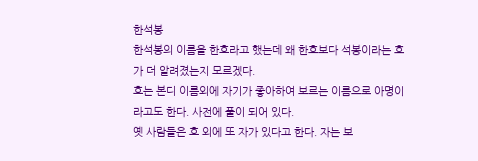한석봉
한석봉의 이름을 한호라고 했는데 왜 한호보다 석봉이라는 호가 더 알려졌는지 모르겠다.
호는 본디 이름외에 자기가 좋아하여 보르는 이름으로 아명이라고도 한다. 사전에 풀이 되어 있다.
옛 사람들은 호 외에 또 자가 있다고 한다. 자는 보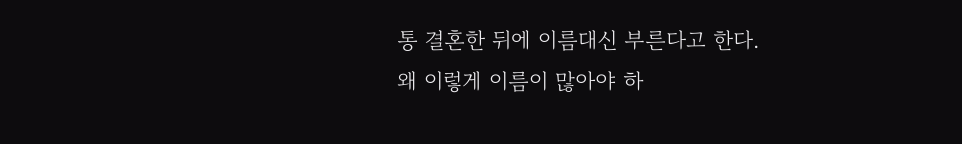통 결혼한 뒤에 이름대신 부른다고 한다.
왜 이렇게 이름이 많아야 하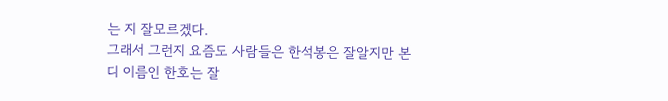는 지 잘모르겠다.
그래서 그런지 요즘도 사람들은 한석봉은 잘알지만 본디 이름인 한호는 잘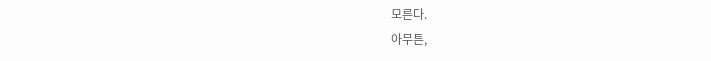모른다.
아무튼,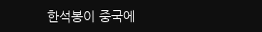한석봉이 중국에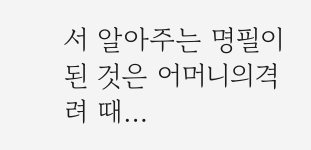서 알아주는 명필이 된 것은 어머니의격려 때…